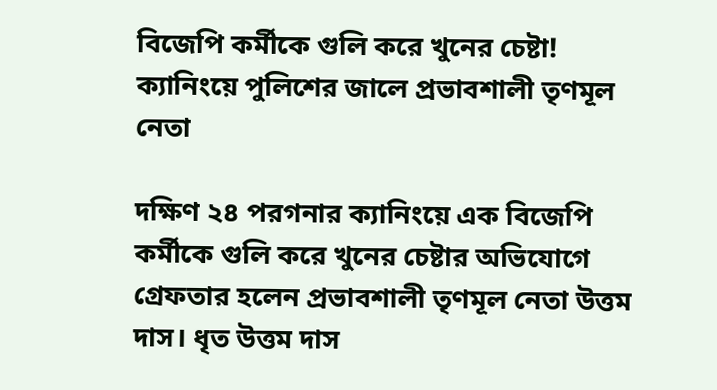বিজেপি কর্মীকে গুলি করে খুনের চেষ্টা! ক্যানিংয়ে পুলিশের জালে প্রভাবশালী তৃণমূল নেতা

দক্ষিণ ২৪ পরগনার ক্যানিংয়ে এক বিজেপি কর্মীকে গুলি করে খুনের চেষ্টার অভিযোগে গ্রেফতার হলেন প্রভাবশালী তৃণমূল নেতা উত্তম দাস। ধৃত উত্তম দাস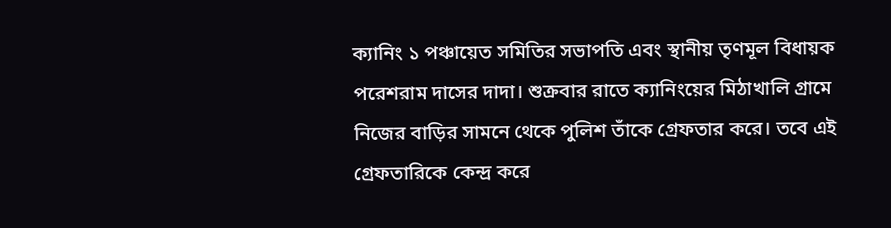ক্যানিং ১ পঞ্চায়েত সমিতির সভাপতি এবং স্থানীয় তৃণমূল বিধায়ক পরেশরাম দাসের দাদা। শুক্রবার রাতে ক্যানিংয়ের মিঠাখালি গ্রামে নিজের বাড়ির সামনে থেকে পুলিশ তাঁকে গ্রেফতার করে। তবে এই গ্রেফতারিকে কেন্দ্র করে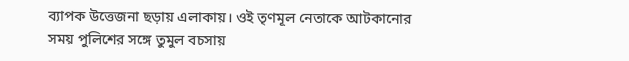ব্যাপক উত্তেজনা ছড়ায় এলাকায়। ওই তৃণমূল নেতাকে আটকানোর সময় পুলিশের সঙ্গে তুমুল বচসায়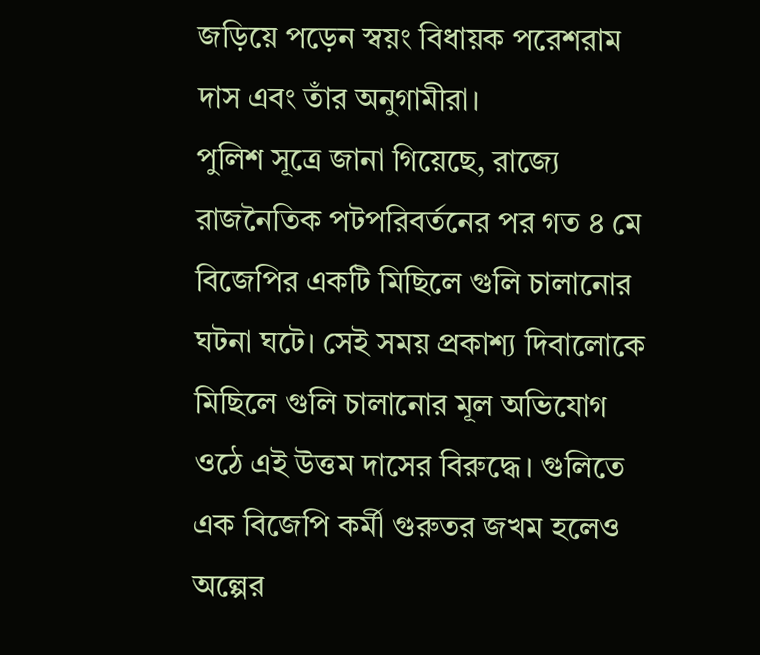জড়িয়ে পড়েন স্বয়ং বিধায়ক পরেশরাম দাস এবং তাঁর অনুগামীরা।
পুলিশ সূত্রে জানা গিয়েছে, রাজ্যে রাজনৈতিক পটপরিবর্তনের পর গত ৪ মে বিজেপির একটি মিছিলে গুলি চালানোর ঘটনা ঘটে। সেই সময় প্রকাশ্য দিবালোকে মিছিলে গুলি চালানোর মূল অভিযোগ ওঠে এই উত্তম দাসের বিরুদ্ধে। গুলিতে এক বিজেপি কর্মী গুরুতর জখম হলেও অল্পের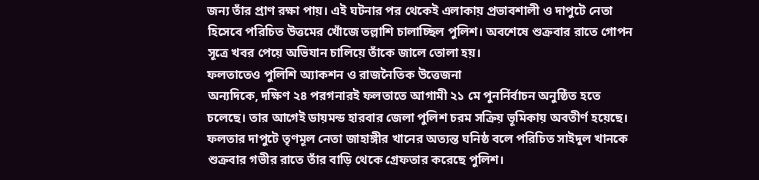জন্য তাঁর প্রাণ রক্ষা পায়। এই ঘটনার পর থেকেই এলাকায় প্রভাবশালী ও দাপুটে নেতা হিসেবে পরিচিত উত্তমের খোঁজে তল্লাশি চালাচ্ছিল পুলিশ। অবশেষে শুক্রবার রাতে গোপন সূত্রে খবর পেয়ে অভিযান চালিয়ে তাঁকে জালে তোলা হয়।
ফলতাতেও পুলিশি অ্যাকশন ও রাজনৈতিক উত্তেজনা
অন্যদিকে, দক্ষিণ ২৪ পরগনারই ফলতাতে আগামী ২১ মে পুনর্নির্বাচন অনুষ্ঠিত হতে চলেছে। তার আগেই ডায়মন্ড হারবার জেলা পুলিশ চরম সক্রিয় ভূমিকায় অবতীর্ণ হয়েছে। ফলতার দাপুটে তৃণমূল নেতা জাহাঙ্গীর খানের অত্যন্ত ঘনিষ্ঠ বলে পরিচিত সাইদুল খানকে শুক্রবার গভীর রাতে তাঁর বাড়ি থেকে গ্রেফতার করেছে পুলিশ।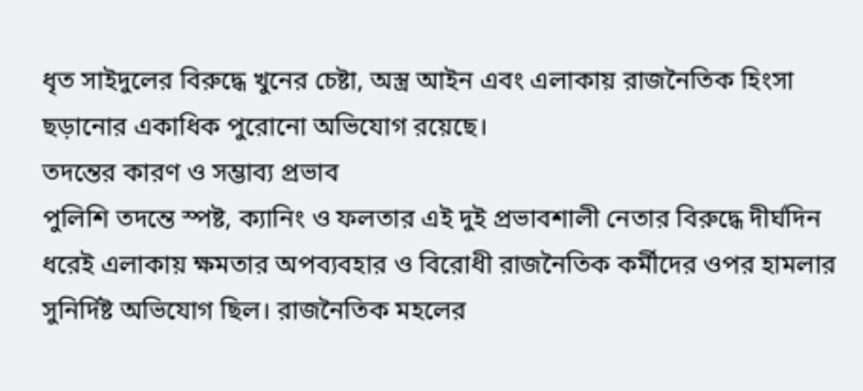ধৃত সাইদুলের বিরুদ্ধে খুনের চেষ্টা, অস্ত্র আইন এবং এলাকায় রাজনৈতিক হিংসা ছড়ানোর একাধিক পুরোনো অভিযোগ রয়েছে।
তদন্তের কারণ ও সম্ভাব্য প্রভাব
পুলিশি তদন্তে স্পষ্ট, ক্যানিং ও ফলতার এই দুই প্রভাবশালী নেতার বিরুদ্ধে দীর্ঘদিন ধরেই এলাকায় ক্ষমতার অপব্যবহার ও বিরোধী রাজনৈতিক কর্মীদের ওপর হামলার সুনির্দিষ্ট অভিযোগ ছিল। রাজনৈতিক মহলের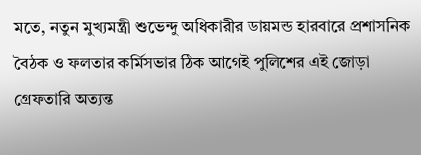মতে, নতুন মুখ্যমন্ত্রী শুভেন্দু অধিকারীর ডায়মন্ড হারবারে প্রশাসনিক বৈঠক ও ফলতার কর্মিসভার ঠিক আগেই পুলিশের এই জোড়া গ্রেফতারি অত্যন্ত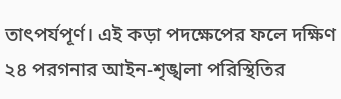তাৎপর্যপূর্ণ। এই কড়া পদক্ষেপের ফলে দক্ষিণ ২৪ পরগনার আইন-শৃঙ্খলা পরিস্থিতির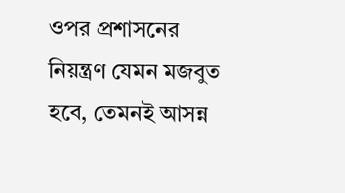ওপর প্রশাসনের নিয়ন্ত্রণ যেমন মজবুত হবে, তেমনই আসন্ন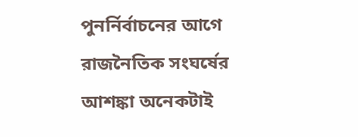পুনর্নির্বাচনের আগে রাজনৈতিক সংঘর্ষের আশঙ্কা অনেকটাই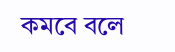কমবে বলে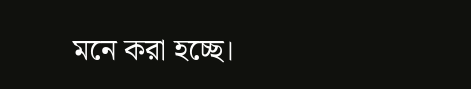মনে করা হচ্ছে।